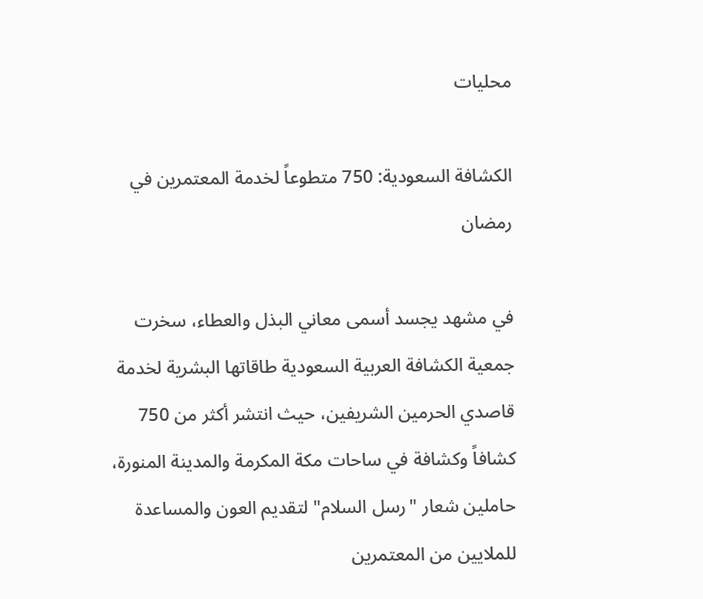محليات

الكشافة السعودية: 750 متطوعاً لخدمة المعتمرين في رمضان

في مشهد يجسد أسمى معاني البذل والعطاء، سخرت جمعية الكشافة العربية السعودية طاقاتها البشرية لخدمة قاصدي الحرمين الشريفين، حيث انتشر أكثر من 750 كشافاً وكشافة في ساحات مكة المكرمة والمدينة المنورة، حاملين شعار "رسل السلام" لتقديم العون والمساعدة للملايين من المعتمرين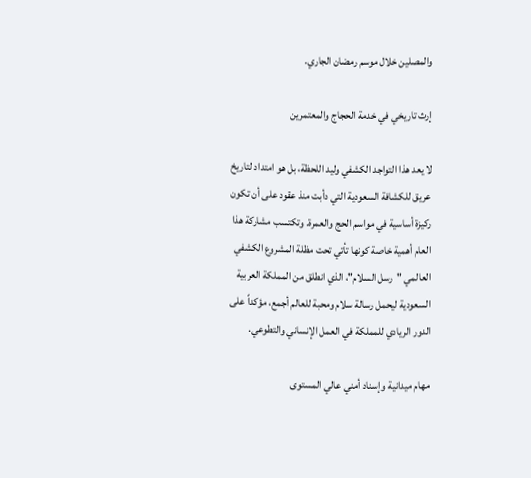والمصلين خلال موسم رمضان الجاري.

إرث تاريخي في خدمة الحجاج والمعتمرين

لا يعد هذا التواجد الكشفي وليد اللحظة، بل هو امتداد لتاريخ عريق للكشافة السعودية التي دأبت منذ عقود على أن تكون ركيزة أساسية في مواسم الحج والعمرة. وتكتسب مشاركة هذا العام أهمية خاصة كونها تأتي تحت مظلة المشروع الكشفي العالمي "رسل السلام"، الذي انطلق من المملكة العربية السعودية ليحمل رسالة سلام ومحبة للعالم أجمع، مؤكداً على الدور الريادي للمملكة في العمل الإنساني والتطوعي.

مهام ميدانية وإسناد أمني عالي المستوى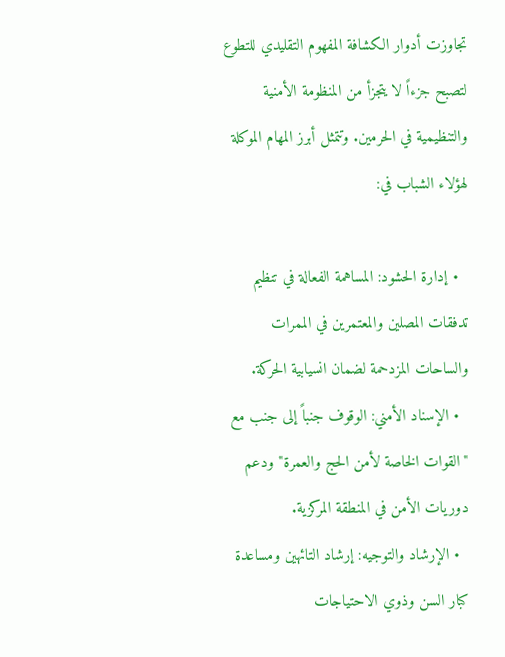تجاوزت أدوار الكشافة المفهوم التقليدي للتطوع لتصبح جزءاً لا يتجزأ من المنظومة الأمنية والتنظيمية في الحرمين. وتتمثل أبرز المهام الموكلة لهؤلاء الشباب في:

  • إدارة الحشود: المساهمة الفعالة في تنظيم تدفقات المصلين والمعتمرين في الممرات والساحات المزدحمة لضمان انسيابية الحركة.
  • الإسناد الأمني: الوقوف جنباً إلى جنب مع "القوات الخاصة لأمن الحج والعمرة" ودعم دوريات الأمن في المنطقة المركزية.
  • الإرشاد والتوجيه: إرشاد التائهين ومساعدة كبار السن وذوي الاحتياجات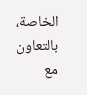الخاصة، بالتعاون مع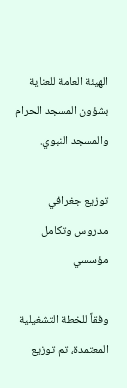الهيئة العامة للعناية بشؤون المسجد الحرام والمسجد النبوي.

توزيع جغرافي مدروس وتكامل مؤسسي

وفقاً للخطة التشغيلية المعتمدة، تم توزيع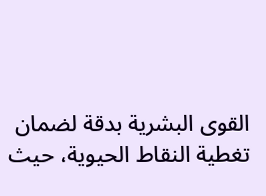القوى البشرية بدقة لضمان تغطية النقاط الحيوية، حيث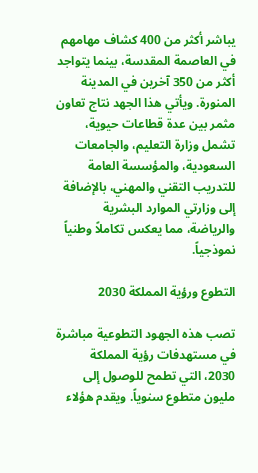يباشر أكثر من 400 كشاف مهامهم في العاصمة المقدسة، بينما يتواجد أكثر من 350 آخرين في المدينة المنورة. ويأتي هذا الجهد نتاج تعاون مثمر بين عدة قطاعات حيوية، تشمل وزارة التعليم، والجامعات السعودية، والمؤسسة العامة للتدريب التقني والمهني، بالإضافة إلى وزارتي الموارد البشرية والرياضة، مما يعكس تكاملاً وطنياً نموذجياً.

التطوع ورؤية المملكة 2030

تصب هذه الجهود التطوعية مباشرة في مستهدفات رؤية المملكة 2030، التي تطمح للوصول إلى مليون متطوع سنوياً. ويقدم هؤلاء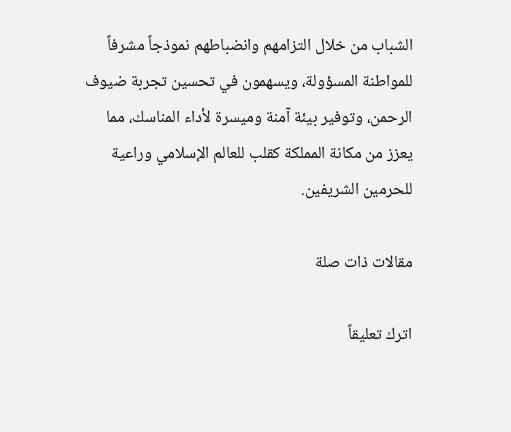الشباب من خلال التزامهم وانضباطهم نموذجاً مشرفاً للمواطنة المسؤولة، ويسهمون في تحسين تجربة ضيوف الرحمن، وتوفير بيئة آمنة وميسرة لأداء المناسك، مما يعزز من مكانة المملكة كقلب للعالم الإسلامي وراعية للحرمين الشريفين.

مقالات ذات صلة

اترك تعليقاً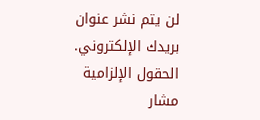لن يتم نشر عنوان بريدك الإلكتروني. الحقول الإلزامية مشار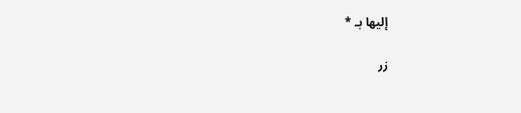إليها بـ *

زر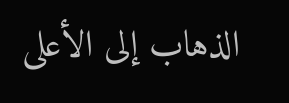الذهاب إلى الأعلى